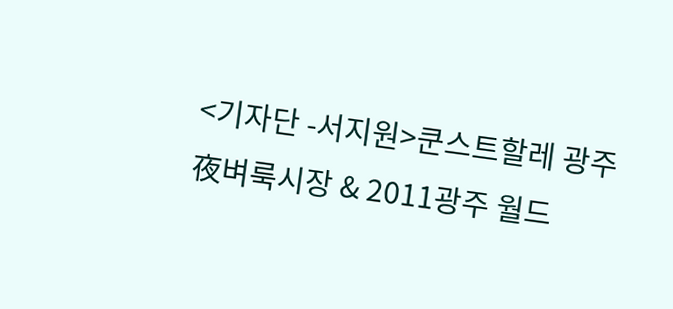<기자단 -서지원>쿤스트할레 광주 夜벼룩시장 & 2011광주 월드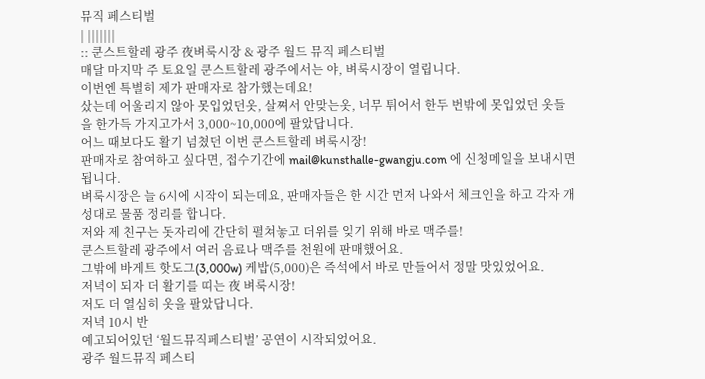뮤직 페스티벌
| |||||||
:: 쿤스트할레 광주 夜벼룩시장 & 광주 월드 뮤직 페스티벌
매달 마지막 주 토요일 쿤스트할레 광주에서는 야, 벼룩시장이 열립니다.
이번엔 특별히 제가 판매자로 참가했는데요!
샀는데 어울리지 않아 못입었던옷, 살쪄서 안맞는옷, 너무 튀어서 한두 번밖에 못입었던 옷들을 한가득 가지고가서 3,000~10,000에 팔았답니다.
어느 때보다도 활기 넘쳤던 이번 쿤스트할레 벼룩시장!
판매자로 참여하고 싶다면, 접수기간에 mail@kunsthalle-gwangju.com 에 신청메일을 보내시면 됩니다.
벼룩시장은 늘 6시에 시작이 되는데요, 판매자들은 한 시간 먼저 나와서 체크인을 하고 각자 개성대로 물품 정리를 합니다.
저와 제 친구는 돗자리에 간단히 펼쳐놓고 더위를 잊기 위해 바로 맥주를!
쿤스트할레 광주에서 여러 음료나 맥주를 천원에 판매했어요.
그밖에 바게트 핫도그(3,000w) 케밥(5,000)은 즉석에서 바로 만들어서 정말 맛있었어요.
저녁이 되자 더 활기를 띠는 夜 벼룩시장!
저도 더 열심히 옷을 팔았답니다.
저녁 10시 반
예고되어있던 ‘월드뮤직페스티벌’ 공연이 시작되었어요.
광주 월드뮤직 페스티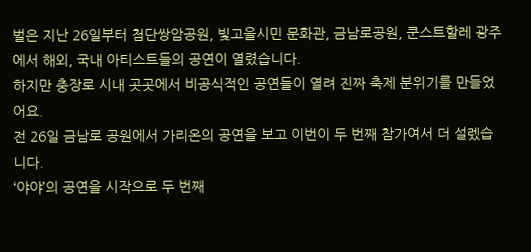벌은 지난 26일부터 첨단쌍암공원, 빛고을시민 문화관, 금남로공원, 쿤스트할레 광주에서 해외, 국내 아티스트들의 공연이 열렸습니다.
하지만 충장로 시내 곳곳에서 비공식적인 공연들이 열려 진짜 축제 분위기를 만들었어요.
전 26일 금남로 공원에서 가리온의 공연을 보고 이번이 두 번째 참가여서 더 설렜습니다.
‘야야’의 공연을 시작으로 두 번째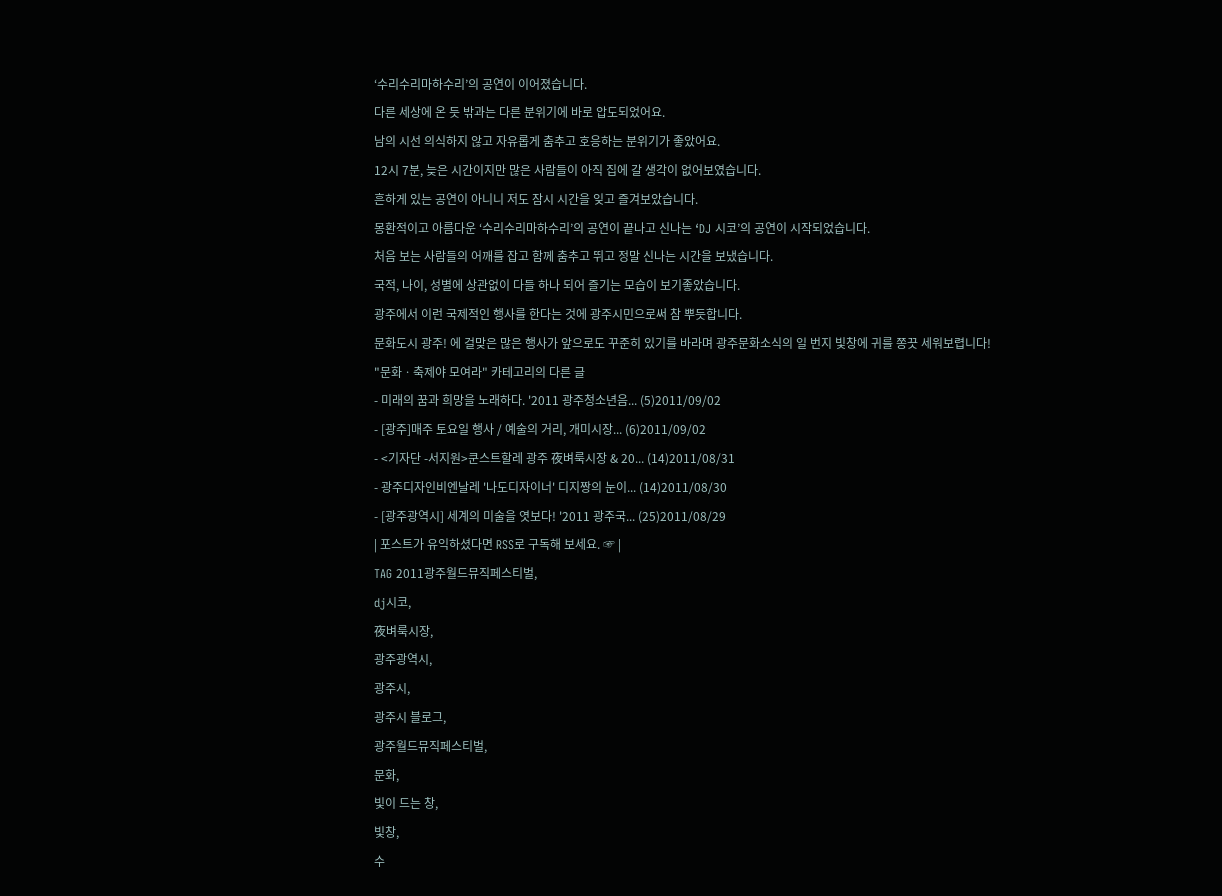‘수리수리마하수리’의 공연이 이어졌습니다.
다른 세상에 온 듯 밖과는 다른 분위기에 바로 압도되었어요.
남의 시선 의식하지 않고 자유롭게 춤추고 호응하는 분위기가 좋았어요.
12시 7분, 늦은 시간이지만 많은 사람들이 아직 집에 갈 생각이 없어보였습니다.
흔하게 있는 공연이 아니니 저도 잠시 시간을 잊고 즐겨보았습니다.
몽환적이고 아름다운 ‘수리수리마하수리’의 공연이 끝나고 신나는 ‘DJ 시코’의 공연이 시작되었습니다.
처음 보는 사람들의 어깨를 잡고 함께 춤추고 뛰고 정말 신나는 시간을 보냈습니다.
국적, 나이, 성별에 상관없이 다들 하나 되어 즐기는 모습이 보기좋았습니다.
광주에서 이런 국제적인 행사를 한다는 것에 광주시민으로써 참 뿌듯합니다.
문화도시 광주! 에 걸맞은 많은 행사가 앞으로도 꾸준히 있기를 바라며 광주문화소식의 일 번지 빛창에 귀를 쫑끗 세워보렵니다!
"문화ㆍ축제야 모여라" 카테고리의 다른 글
- 미래의 꿈과 희망을 노래하다. '2011 광주청소년음... (5)2011/09/02
- [광주]매주 토요일 행사 / 예술의 거리, 개미시장... (6)2011/09/02
- <기자단 -서지원>쿤스트할레 광주 夜벼룩시장 & 20... (14)2011/08/31
- 광주디자인비엔날레 '나도디자이너' 디지짱의 눈이... (14)2011/08/30
- [광주광역시] 세계의 미술을 엿보다! '2011 광주국... (25)2011/08/29
| 포스트가 유익하셨다면 RSS로 구독해 보세요. ☞ |
TAG 2011광주월드뮤직페스티벌,
dj시코,
夜벼룩시장,
광주광역시,
광주시,
광주시 블로그,
광주월드뮤직페스티벌,
문화,
빛이 드는 창,
빛창,
수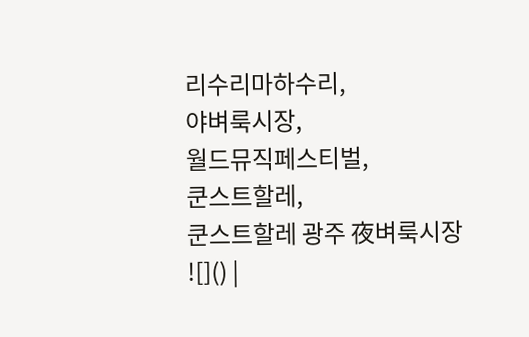리수리마하수리,
야벼룩시장,
월드뮤직페스티벌,
쿤스트할레,
쿤스트할레 광주 夜벼룩시장
![]() |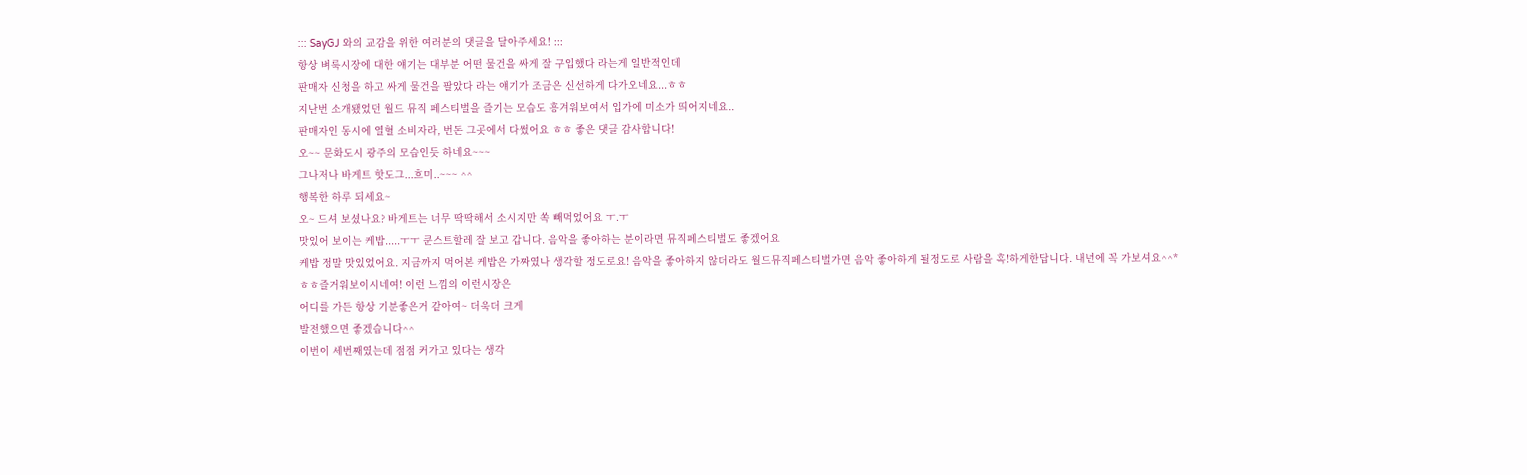::: SayGJ 와의 교감을 위한 여러분의 댓글을 달아주세요! :::
항상 벼룩시장에 대한 얘기는 대부분 어떤 물건을 싸게 잘 구입했다 라는게 일반적인데
판매자 신청을 하고 싸게 물건을 팔았다 라는 얘기가 조금은 신선하게 다가오네요...ㅎㅎ
지난번 소개됐었던 월드 뮤직 페스티벌을 즐기는 모습도 흥겨워보여서 입가에 미소가 띄어지네요..
판매자인 동시에 열혈 소비자라, 번돈 그곳에서 다썼어요 ㅎㅎ 좋은 댓글 감사합니다!
오~~ 문화도시 광주의 모습인듯 하네요~~~
그나저나 바게트 핫도그...흐미..~~~ ^^
행복한 하루 되세요~
오~ 드셔 보셨나요? 바게트는 너무 딱딱해서 소시지만 쏙 빼먹었어요 ㅜ.ㅜ
맛있어 보이는 케밥.....ㅜㅜ 쿤스트할레 잘 보고 갑니다. 음악을 좋아하는 분이라면 뮤직페스티벌도 좋겠어요
케밥 정말 맛있었어요. 지금까지 먹어본 케밥은 가짜였나 생각할 정도로요! 음악을 좋아하지 않더라도 월드뮤직페스티벌가면 음악 좋아하게 될정도로 사람을 혹!하게한답니다. 내년에 꼭 가보셔요^^*
ㅎㅎ즐거워보이시네여! 이런 느낌의 이런시장은
어디를 가든 항상 기분좋은거 같아여~ 더욱더 크게
발전했으면 좋겠습니다^^
이번이 세번째였는데 점점 커가고 있다는 생각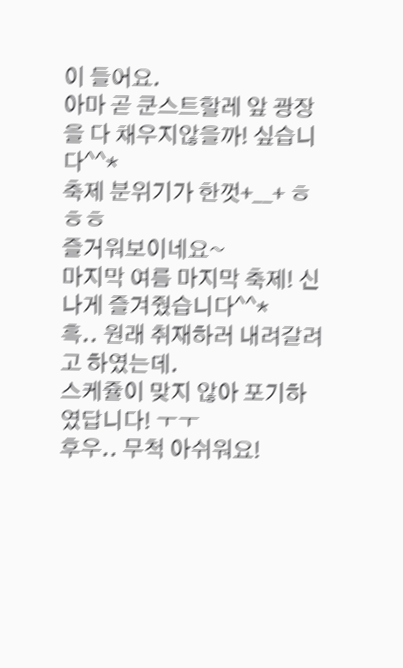이 들어요.
아마 곧 쿤스트할레 앞 광장을 다 채우지않을까! 싶습니다^^*
축제 분위기가 한껏+__+ ㅎㅎㅎ
즐거워보이네요~
마지막 여름 마지막 축제! 신나게 즐겨줬습니다^^*
흑.. 원래 취재하러 내려갈려고 하였는데.
스케쥴이 맞지 않아 포기하였답니다! ㅜㅜ
후우.. 무척 아쉬워요!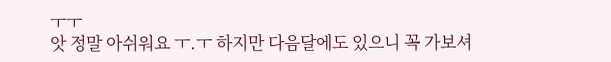ㅜㅜ
앗 정말 아쉬워요 ㅜ.ㅜ 하지만 다음달에도 있으니 꼭 가보셔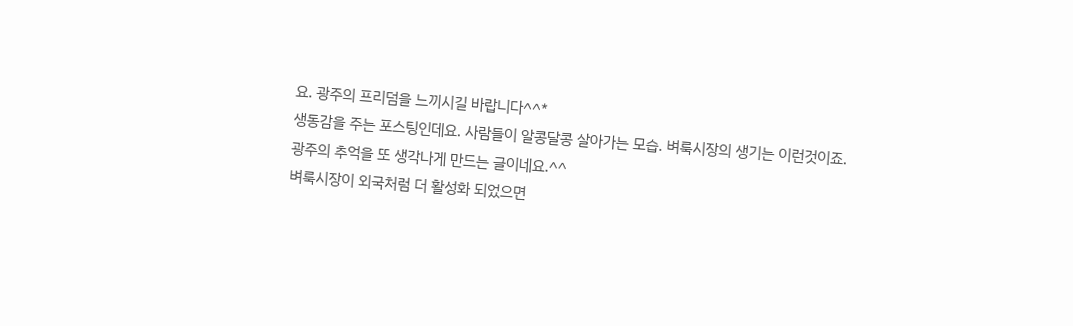요. 광주의 프리덤을 느끼시길 바랍니다^^*
생동감을 주는 포스팅인데요. 사람들이 알콩달콩 살아가는 모습. 벼룩시장의 생기는 이런것이죠.
광주의 추억을 또 생각나게 만드는 글이네요.^^
벼룩시장이 외국처럼 더 활성화 되었으면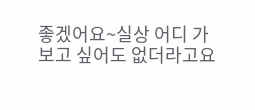좋겠어요~실상 어디 가보고 싶어도 없더라고요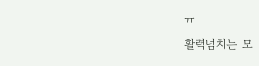ㅠ
활력넘치는 모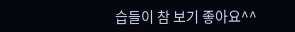습들이 참 보기 좋아요^^